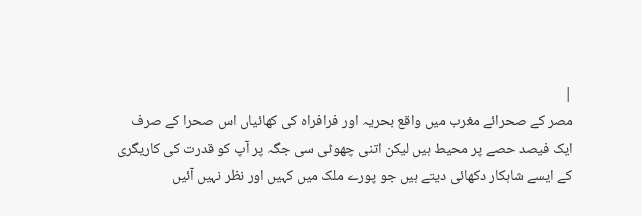|
مصر کے صحرائے مغرب میں واقع بحریہ اور فرافراہ کی کھائیاں اس صحرا کے صرف
ایک فیصد حصے پر محیط ہیں لیکن اتنی چھوٹی سی جگہ پر آپ کو قدرت کی کاریگری
کے ایسے شاہکار دکھائی دیتے ہیں جو پورے ملک میں کہیں اور نظر نہیں آئیں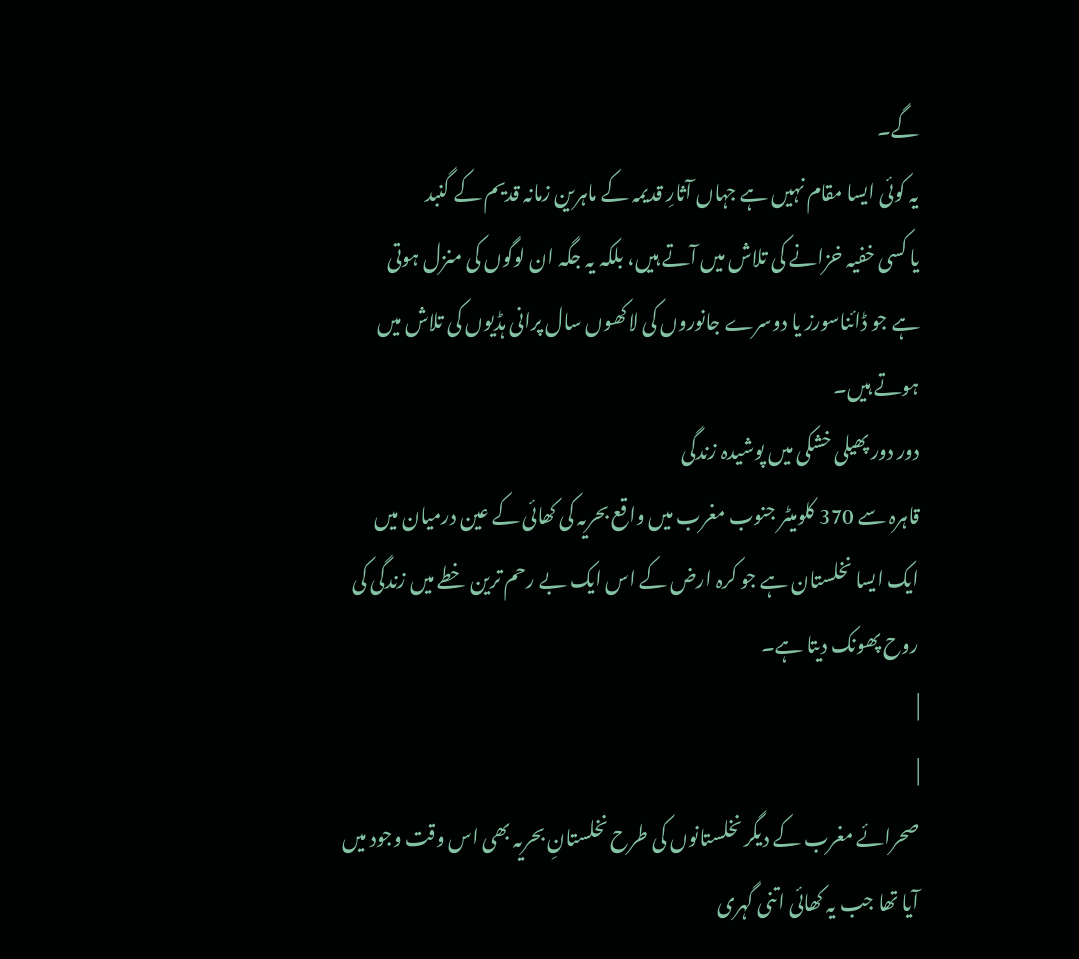گے۔
یہ کوئی ایسا مقام نہیں ہے جہاں آثارِ قدیمہ کے ماہرین زمانہ قدیم کے گنبد
یا کسی خفیہ خزانے کی تلاش میں آتے ہیں، بلکہ یہ جگہ ان لوگوں کی منزل ہوتی
ہے جو ڈائناسورز یا دوسرے جانوروں کی لاکھوں سال پرانی ہڈیوں کی تلاش میں
ہوتے ہیں۔
دور دور پھیلی خشکی میں پوشیدہ زندگی
قاہرہ سے 370 کلومیٹر جنوب مغرب میں واقع بحریہ کی کھائی کے عین درمیان میں
ایک ایسا نخلستان ہے جو کرہ ارض کے اس ایک بے رحم ترین خطے میں زندگی کی
روح پھونک دیتا ہے۔
|
|
صحرائے مغرب کے دیگر نخلستانوں کی طرح نخلستانِ بحریہ بھی اس وقت وجود میں
آیا تھا جب یہ کھائی اتنی گہری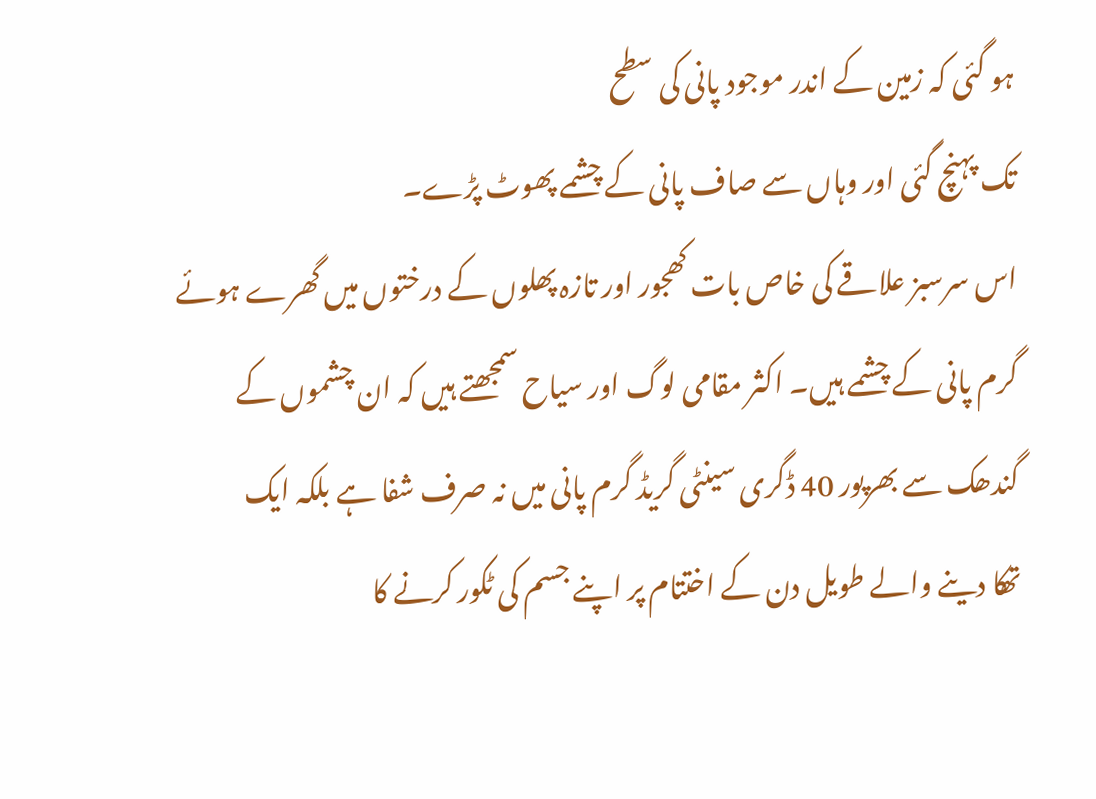ہو گئی کہ زمین کے اندر موجود پانی کی سطح
تک پہنچ گئی اور وہاں سے صاف پانی کے چشمے پھوٹ پڑے۔
اس سرسبز علاقے کی خاص بات کھجور اور تازہ پھلوں کے درختوں میں گھرے ہوئے
گرم پانی کے چشمے ہیں۔ اکثر مقامی لوگ اور سیاح سمجھتے ہیں کہ ان چشموں کے
گندھک سے بھرپور 40 ڈگری سینٹی گریڈ گرم پانی میں نہ صرف شفا ہے بلکہ ایک
تھکا دینے والے طویل دن کے اختتام پر اپنے جسم کی ٹکور کرنے کا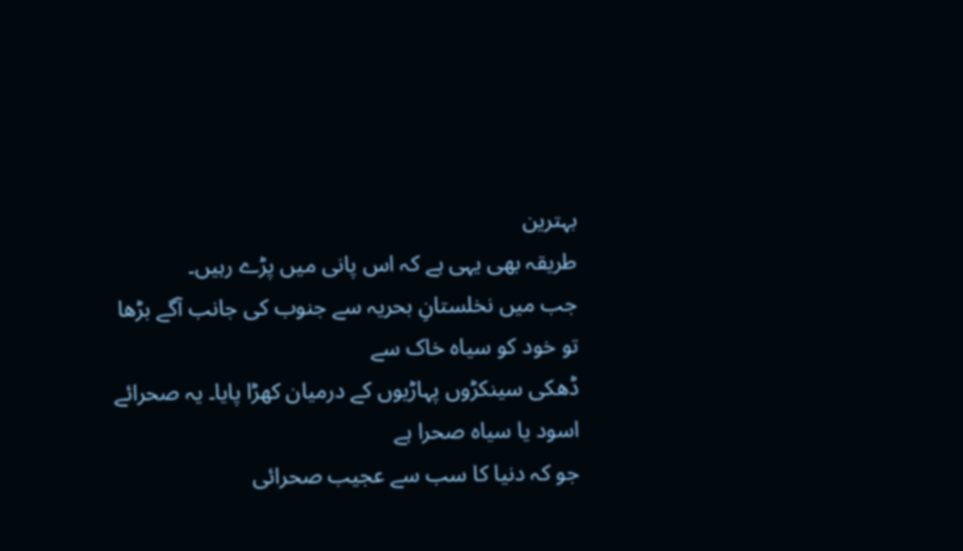بہترین
طریقہ بھی یہی ہے کہ اس پانی میں پڑے رہیں۔
جب میں نخلستانِ بحریہ سے جنوب کی جانب آگے بڑھا تو خود کو سیاہ خاک سے
ڈھکی سینکڑوں پہاڑیوں کے درمیان کھڑا پایا۔ یہ صحرائے اسود یا سیاہ صحرا ہے
جو کہ دنیا کا سب سے عجیب صحرائی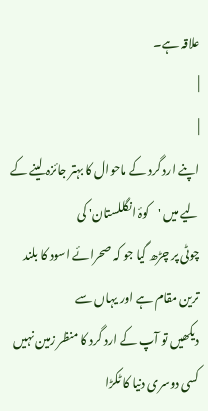علاقہ ہے۔
|
|
اپنے ارد گرد کے ماحوال کا بہتر جائزہ لینے کے لیے میں 'کوۂ انگللستان' کی
چوٹی پر چڑھ گیا جو کہ صحرائے اسود کا بلند ترین مقام ہے اور یہاں سے
دیکھیں تو آپ کے ارد گرد کا منظر زمین نہیں کسی دوسری دنیا کا ٹکڑا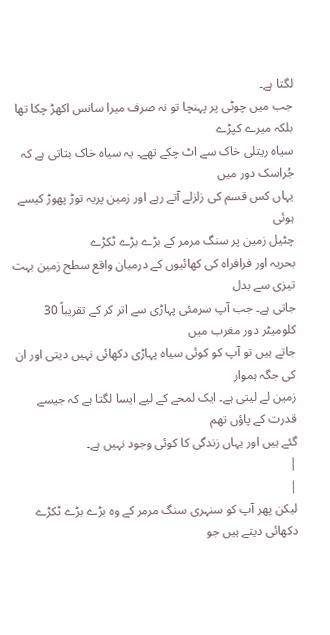لگتا ہے۔
جب میں چوٹی پر پہنچا تو نہ صرف میرا سانس اکھڑ چکا تھا بلکہ میرے کپڑے
سیاہ ریتلی خاک سے اٹ چکے تھے۔ یہ سیاہ خاک بتاتی ہے کہ جُراسک دور میں
یہاں کس قسم کی زلزلے آتے رہے اور زمین پریہ توڑ پھوڑ کیسے ہوئی
چٹیل زمین پر سنگ مرمر کے بڑے بڑے ٹکڑے
بحریہ اور فرافراہ کی کھائیوں کے درمیان واقع سطح زمین بہت تیزی سے بدل
جاتی ہے۔ جب آپ سرمئی پہاڑی سے اتر کر کے تقریباً 30 کلومیٹر دور مغرب میں
جاتے ہیں تو آپ کو کوئی سیاہ پہاڑی دکھائی نہیں دیتی اور ان کی جگہ ہموار
زمین لے لیتی ہے۔ ایک لمحے کے لیے ایسا لگتا ہے کہ جیسے قدرت کے پاؤں تھم
گئے ہیں اور یہاں زندگی کا کوئی وجود نہیں ہے۔
|
|
لیکن پھر آپ کو سنہری سنگ مرمر کے وہ بڑے بڑے ٹکڑے دکھائی دیتے ہیں جو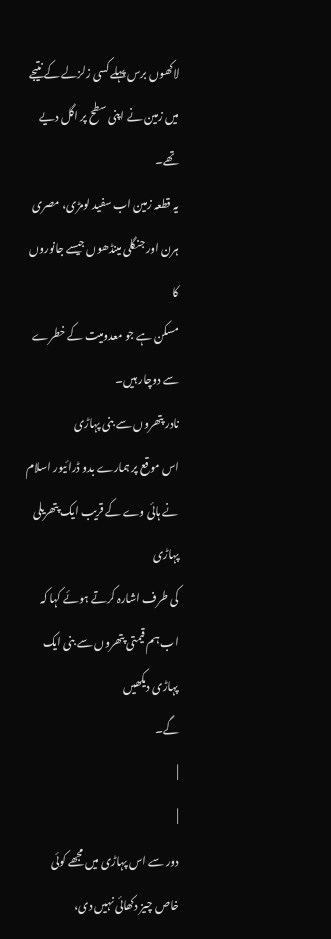لاکھوں برس پہلے کسی زلزلے کے نتیجے میں زمین نے اپنی سطح پر اگل دیے تھے۔
یہ قطعہ زمین اب سفید لومڑی، مصری ہرن اور جنگلی مینڈھوں جیسے جانوروں کا
مسکن ہے جو معدومیت کے خطرے سے دوچار ہیں۔
نادر پتھروں سے بنی پہاڑی
اس موقع پر ہمارے بدو ڈرائیور اسلام نے ہائی وے کے قریب ایک پتھریلی پہاڑی
کی طرف اشارہ کرتے ہوئے کہا کہ اب ہم قیمتی پتھروں سے بنی ایک پہاڑی دیکھیں
گے۔
|
|
دور سے اس پہاڑی میں مجھے کوئی خاص چیز دکھائی نہیں دی،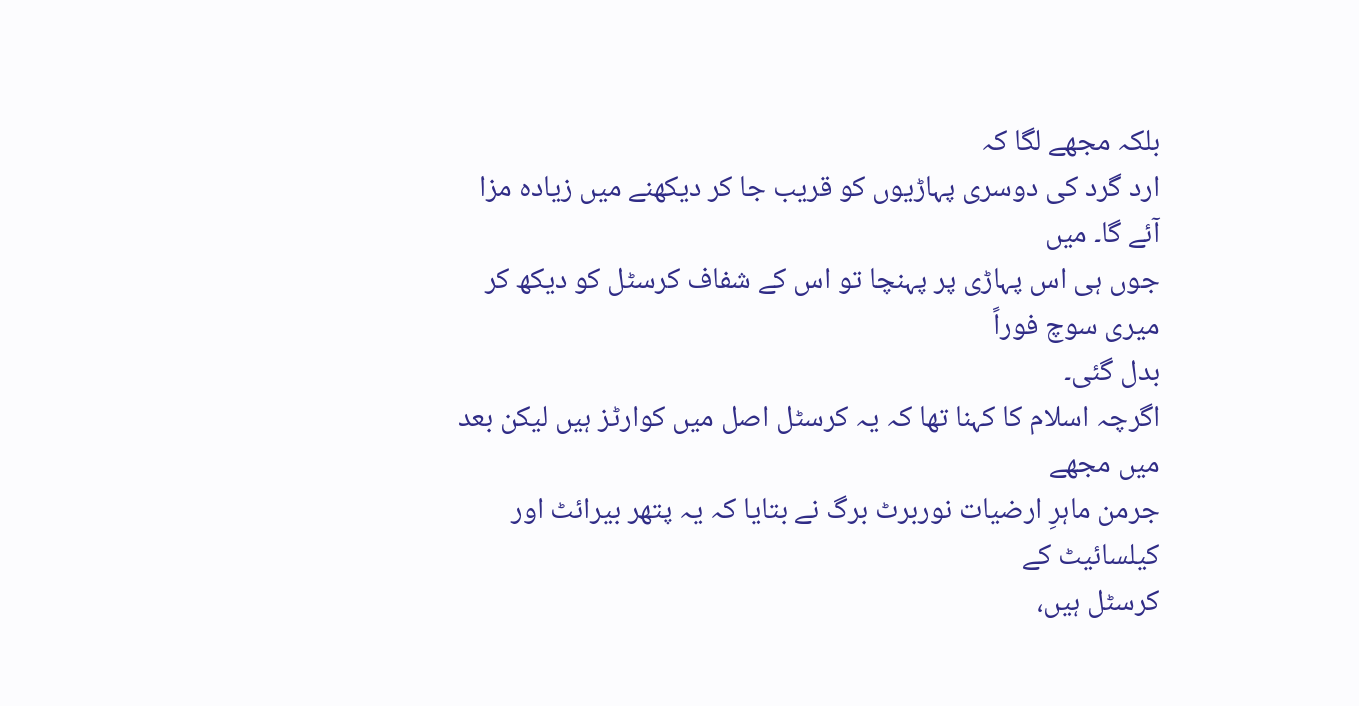بلکہ مجھے لگا کہ
ارد گرد کی دوسری پہاڑیوں کو قریب جا کر دیکھنے میں زیادہ مزا آئے گا۔ میں
جوں ہی اس پہاڑی پر پہنچا تو اس کے شفاف کرسٹل کو دیکھ کر میری سوچ فوراً
بدل گئی۔
اگرچہ اسلام کا کہنا تھا کہ یہ کرسٹل اصل میں کوارٹز ہیں لیکن بعد میں مجھے
جرمن ماہرِ ارضیات نوربرٹ برگ نے بتایا کہ یہ پتھر بیرائٹ اور کیلسائیٹ کے
کرسٹل ہیں،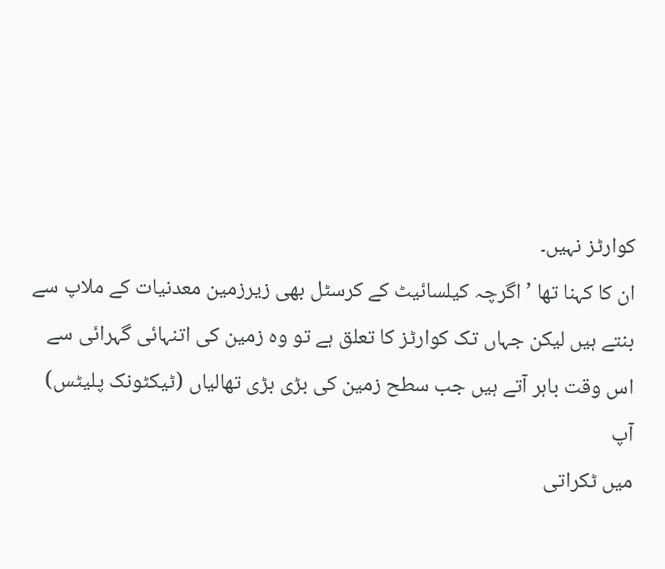کوارٹز نہیں۔
ان کا کہنا تھا ’اگرچہ کیلسائیٹ کے کرسٹل بھی زیرزمین معدنیات کے ملاپ سے
بنتے ہیں لیکن جہاں تک کوارٹز کا تعلق ہے تو وہ زمین کی اتنہائی گہرائی سے
اس وقت باہر آتے ہیں جب سطح زمین کی بڑی بڑی تھالیاں (ٹیکٹونک پلیٹس) آپ
میں ٹکراتی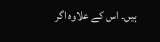ہیں۔ اس کے علاوہ اگر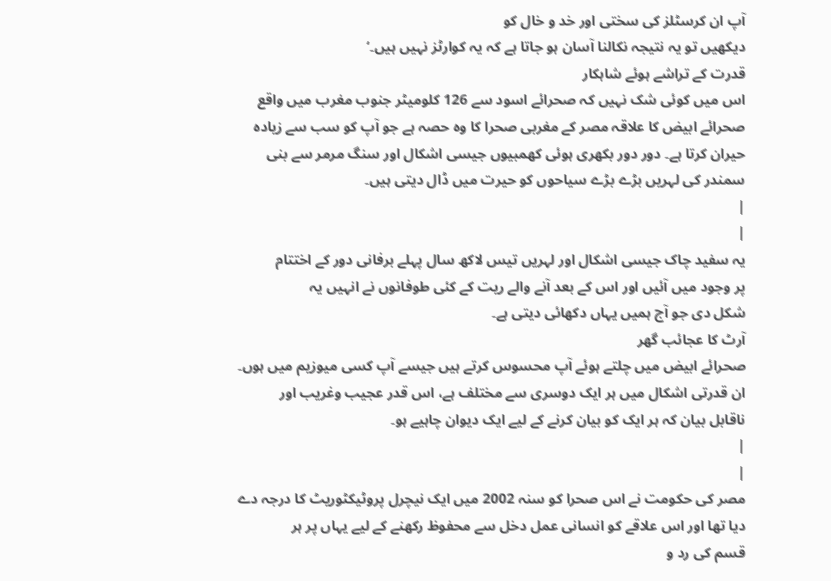آپ ان کرسٹلز کی سختی اور خد و خال کو
دیکھیں تو یہ نتیجہ نکالنا آسان ہو جاتا ہے کہ یہ کوارٹز نہیں ہیں۔‘
قدرت کے تراشے ہوئے شاہکار
اس میں کوئی شک نہیں کہ صحرائے اسود سے 126 کلومیٹر جنوب مغرب میں واقع
صحرائے ابیض کا علاقہ مصر کے مغربی صحرا کا وہ حصہ ہے جو آپ کو سب سے زیادہ
حیران کرتا ہے۔ دور دور بکھری ہوئی کھمبیوں جیسی اشکال اور سنگ مرمر سے بنی
سمندر کی لہریں بڑے بڑے سیاحوں کو حیرت میں ڈال دیتی ہیں۔
|
|
یہ سفید چاک جیسی اشکال اور لہریں تیس لاکھ سال پہلے برفانی دور کے اختتام
پر وجود میں آئیں اور اس کے بعد آنے والے ریت کے کئی طوفانوں نے انہیں یہ
شکل دی جو آج ہمیں یہاں دکھائی دیتی ہے۔
آرٹ کا عجائب گھر
صحرائے ابیض میں چلتے ہوئے آپ محسوس کرتے ہیں جیسے آپ کسی میوزیم میں ہوں۔
ان قدرتی اشکال میں ہر ایک دوسری سے مختلف ہے، اس قدر عجیب وغریب اور
ناقابل بیان کہ ہر ایک کو بیان کرنے کے لیے ایک دیوان چاہیے ہو۔
|
|
مصر کی حکومت نے اس صحرا کو سنہ 2002 میں ایک نیچرل پروٹیکٹوریٹ کا درجہ دے
دیا تھا اور اس علاقے کو انسانی عمل دخل سے محفوظ رکھنے کے لیے یہاں پر ہر
قسم کی رد و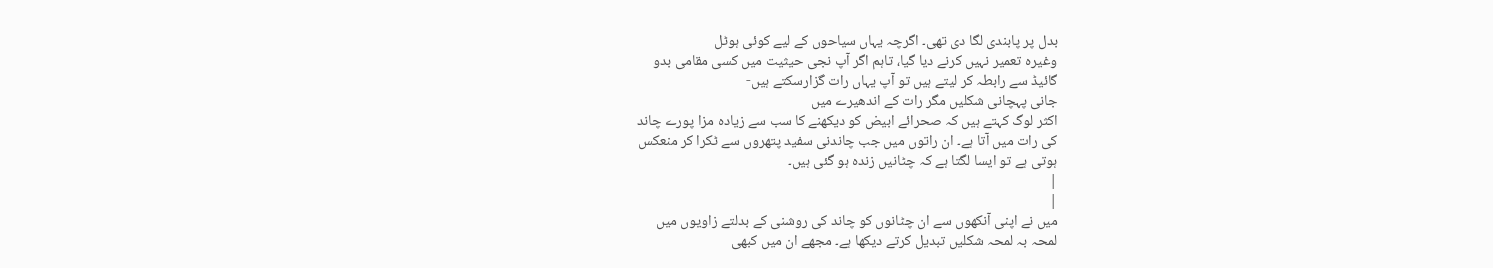بدل پر پابندی لگا دی تھی۔ اگرچہ یہاں سیاحوں کے لیے کوئی ہوٹل
وغیرہ تعمیر نہیں کرنے دیا گیا، تاہم اگر آپ نجی حیثیت میں کسی مقامی بدو
گائیڈ سے رابطہ کر لیتے ہیں تو آپ یہاں رات گزارسکتے ہیں-
جانی پہچانی شکلیں مگر رات کے اندھیرے میں
اکثر لوگ کہتے ہیں کہ صحرائے ابیض کو دیکھنے کا سب سے زیادہ مزا پورے چاند
کی رات میں آتا ہے۔ ان راتوں میں جب چاندنی سفید پتھروں سے ٹکرا کر منعکس
ہوتی ہے تو ایسا لگتا ہے کہ چٹانیں زندہ ہو گئی ہیں۔
|
|
میں نے اپنی آنکھوں سے ان چٹانوں کو چاند کی روشنی کے بدلتے زاویوں میں
لمحہ بہ لمحہ شکلیں تبدیل کرتے دیکھا ہے۔ مجھے ان میں کبھی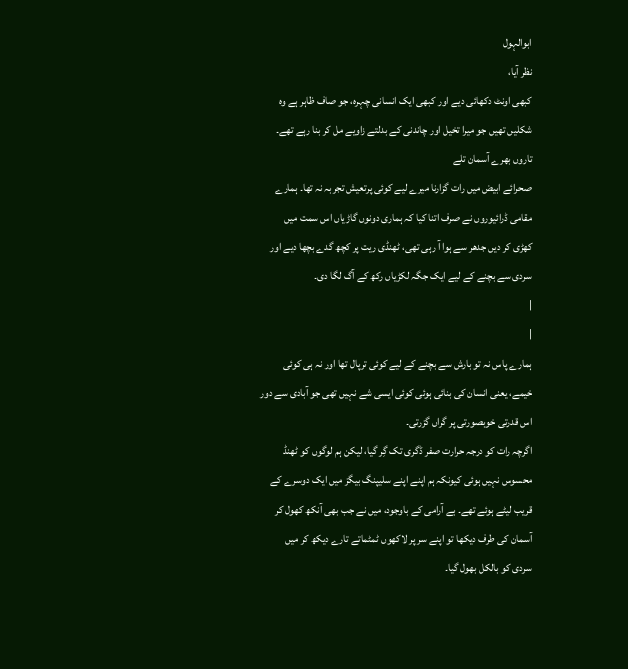ابوالہول
نظر آیا،
کبھی اونٹ دکھائی دیے اور کبھی ایک انسانی چہرہ، جو صاف ظاہر ہے وہ
شکلیں تھیں جو میرا تخیل اور چاندنی کے بدلتے زاویے مل کر بنا رہے تھے۔
تاروں بھرے آسمان تلے
صحرائے ابیض میں رات گزارنا میرے لیے کوئی پرتعیش تجربہ نہ تھا۔ ہمارے
مقامی ڈرائیوروں نے صرف اتنا کیا کہ ہماری دونوں گاڑیاں اس سمت میں
کھڑی کر دیں جدھر سے ہوا آ رہی تھی، ٹھنڈی ریت پر کچھ گدے بچھا دیے اور
سردی سے بچنے کے لیے ایک جگہ لکڑیاں رکھ کے آگ لگا دی۔
|
|
ہمارے پاس نہ تو بارش سے بچنے کے لیے کوئی ترپال تھا اور نہ ہی کوئی
خیمے، یعنی انسان کی بنائی ہوئی کوئی ایسی شے نہیں تھی جو آبادی سے دور
اس قدرتی خوبصورتی پر گراں گزرتی۔
اگرچہ رات کو درجہ حرارت صفر ڈگری تک گِر گیا، لیکن ہم لوگوں کو ٹھنڈ
محسوس نہیں ہوئی کیونکہ ہم اپنے اپنے سلیپنگ بیگز میں ایک دوسرے کے
قریب لیٹے ہوئے تھے۔ بے آرامی کے باوجود، میں نے جب بھی آنکھ کھول کر
آسمان کی طرف دیکھا تو اپنے سر پر لاکھوں ٹمٹماتے تارے دیکھ کر میں
سردی کو بالکل بھول گیا۔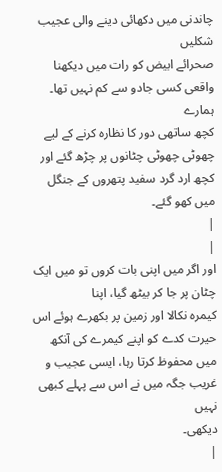چاندنی میں دکھائی دینے والی عجیب
شکلیں
صحرائے ابیض کو رات میں دیکھنا واقعی کسی جادو سے کم نہیں تھا۔ ہمارے
کچھ ساتھی دور کا نظارہ کرنے کے لیے چھوٹی چھوٹی چٹانوں پر چڑھ گئے اور
کچھ ارد گرد سفید پتھروں کے جنگل میں کھو گئے۔
|
|
اور اگر میں اپنی بات کروں تو میں ایک چٹان پر جا کر بیٹھ گیا، اپنا
کیمرہ نکالا اور زمین پر بکھرے ہوئے اس حیرت کدے کو اپنے کیمرے کی آنکھ
میں محفوظ کرتا رہا، ایسی عجیب و غریب جگہ میں نے اس سے پہلے کبھی نہیں
دیکھی۔
|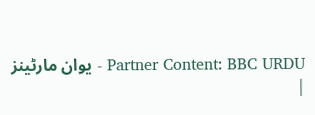Partner Content: BBC URDU - یوان مارٹینز
|